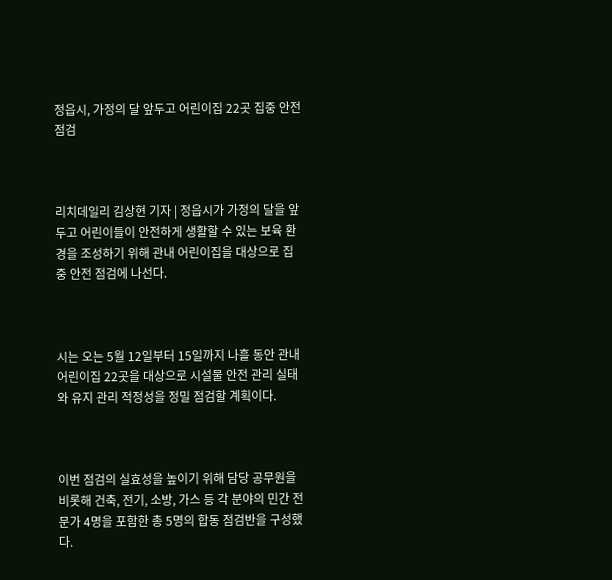정읍시, 가정의 달 앞두고 어린이집 22곳 집중 안전 점검



리치데일리 김상현 기자 | 정읍시가 가정의 달을 앞두고 어린이들이 안전하게 생활할 수 있는 보육 환경을 조성하기 위해 관내 어린이집을 대상으로 집중 안전 점검에 나선다.



시는 오는 5월 12일부터 15일까지 나흘 동안 관내 어린이집 22곳을 대상으로 시설물 안전 관리 실태와 유지 관리 적정성을 정밀 점검할 계획이다.



이번 점검의 실효성을 높이기 위해 담당 공무원을 비롯해 건축, 전기, 소방, 가스 등 각 분야의 민간 전문가 4명을 포함한 총 5명의 합동 점검반을 구성했다.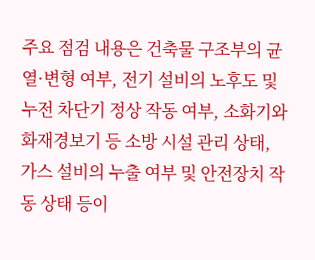주요 점검 내용은 건축물 구조부의 균열·변형 여부, 전기 설비의 노후도 및 누전 차단기 정상 작동 여부, 소화기와 화재경보기 등 소방 시설 관리 상태, 가스 설비의 누출 여부 및 안전장치 작동 상태 등이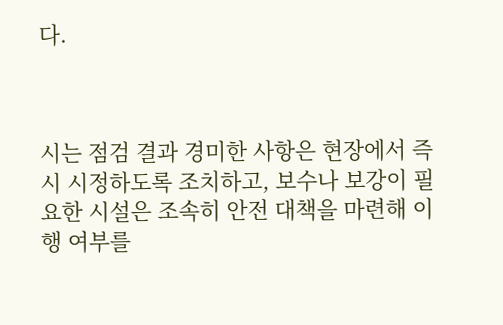다.



시는 점검 결과 경미한 사항은 현장에서 즉시 시정하도록 조치하고, 보수나 보강이 필요한 시설은 조속히 안전 대책을 마련해 이행 여부를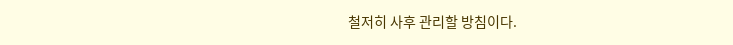철저히 사후 관리할 방침이다.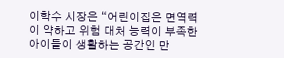이학수 시장은 “어린이집은 면역력이 약하고 위험 대처 능력이 부족한 아이들이 생활하는 공간인 만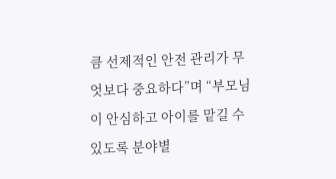큼 선제적인 안전 관리가 무엇보다 중요하다”며 “부모님이 안심하고 아이를 맡길 수 있도록 분야별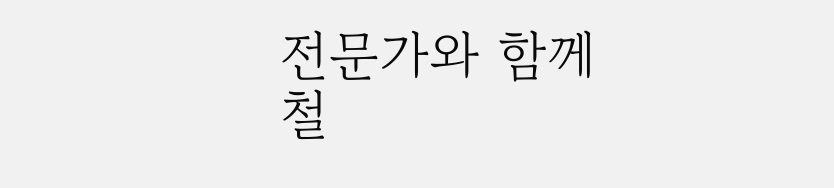전문가와 함께 철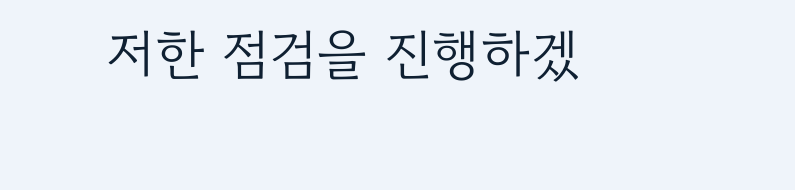저한 점검을 진행하겠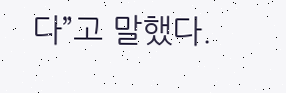다”고 말했다.